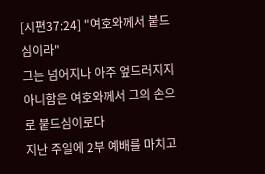[시편37:24] "여호와께서 붙드심이라"
그는 넘어지나 아주 엎드러지지 아니함은 여호와께서 그의 손으로 붙드심이로다
지난 주일에 2부 예배를 마치고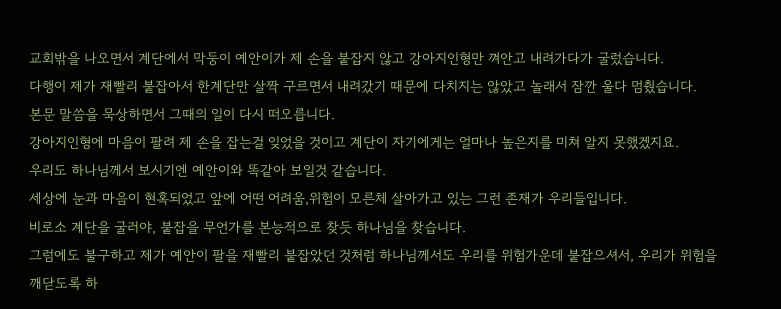교회밖을 나오면서 계단에서 막둥이 예안이가 제 손을 붙잡지 않고 강아지인형만 껴안고 내려가다가 굴렀습니다.
다행이 제가 재빨리 붙잡아서 한계단만 살짝 구르면서 내려갔기 때문에 다치지는 않았고 놀래서 잠깐 울다 멈췄습니다.
본문 말씀을 묵상하면서 그때의 일이 다시 떠오릅니다.
강아지인형에 마음이 팔려 제 손을 잡는걸 잊었을 것이고 계단이 자기에게는 얼마나 높은지를 미쳐 알지 못했겠지요.
우리도 하나님께서 보시기엔 예안이와 똑같아 보일것 같습니다.
세상에 눈과 마음이 현혹되었고 앞에 어떤 어려움,위험이 모른체 살아가고 있는 그런 존재가 우리들입니다.
비로소 계단을 굴러야, 붙잡을 무언가를 본능적으로 찾듯 하나님을 찾습니다.
그럼에도 불구하고 제가 예안이 팔을 재빨리 붙잡았던 것처럼 하나님께서도 우리를 위험가운데 붙잡으셔서, 우리가 위험을 깨닫도록 하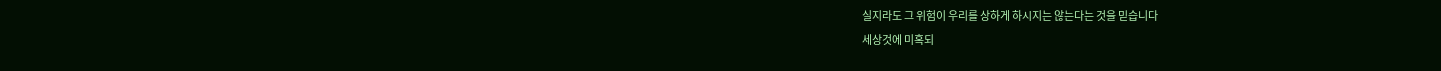실지라도 그 위험이 우리를 상하게 하시지는 않는다는 것을 믿습니다
세상것에 미혹되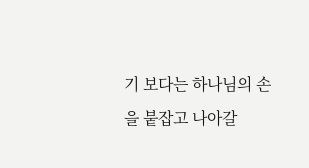기 보다는 하나님의 손을 붙잡고 나아갈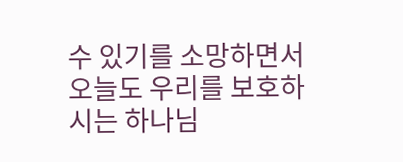수 있기를 소망하면서 오늘도 우리를 보호하시는 하나님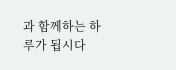과 함께하는 하루가 됩시다